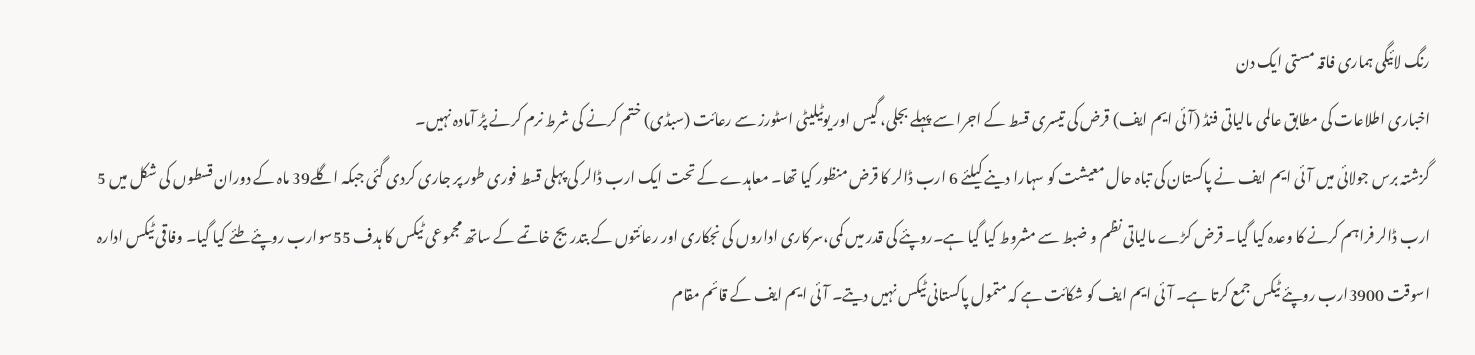رنگ لائیگی ہماری فاقہ مستی ایک دن
اخباری اطلاعات کی مطابق عالمی مالیاتی فنڈ (آئی ایم ایف) قرض کی تیسری قسط کے اجرا سے پہلے بجلی، گیس اور یوٹیلیٹی اسٹورز سے رعائت (سبڈی) ختم کرنے کی شرط نرم کرنے پڑ آمادہ نہیں۔
گزشتہ برس جولائی میں آئی ایم ایف نے پاکستان کی تباہ حال معیشت کو سہارا دینے کیلئے 6 ارب ڈالر کا قرض منظور کیا تھا۔ معاہدے کے تحت ایک ارب ڈالر کی پہلی قسط فوری طور پر جاری کردی گئی جبکہ اگلے39 ماہ کے دوران قسطوں کی شکل میں 5 ارب ڈالر فراہم کرنے کا وعدہ کیا گیا۔ قرض کڑے مالیاتی نظم و ضبط سے مشروط کیا گیا ہے۔روپئے کی قدر میں کمی،سرکاری اداروں کی نجکاری اور رعائتوں کے بتدریج خاتمے کے ساتھ مجموعی ٹیکس کا ہدف 55سوارب روپئے طئے کیا گیا۔ وفاقی ٹیکس ادارہ اسوقت 3900ارب روپئے ٹیکس جمع کرتا ہے۔ آئی ایم ایف کو شکائت ہے کہ متمول پاکستانی ٹیکس نہیں دیتے۔ آئی ایم ایف کے قائم مقام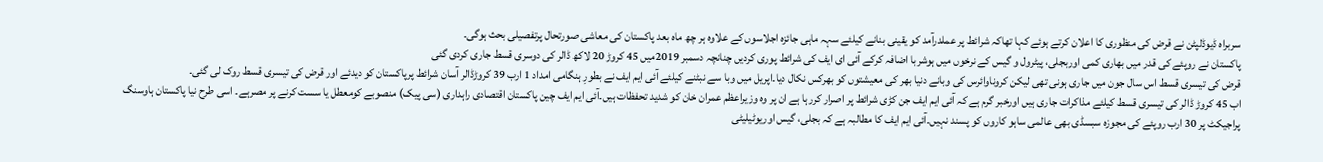سربراہ ڈیوڈلپٹن نے قرض کی منظوری کا اعلان کرتے ہوئے کہا تھاکہ شرائط پر عملدرآمد کو یقینی بنانے کیلئے سہہ ماہی جائزہ اجلاسوں کے علاوہ ہر چھ ماہ بعد پاکستان کی معاشی صورتحال پرتفصیلی بحث ہوگی۔
پاکستان نے روپئے کی قدر میں بھاری کمی اوربجلی، پیٹرول و گیس کے نرخوں میں ہوشربا اضافہ کرکے آئی ای ایف کی شرائط پوری کردیں چنانچہ دسمبر 2019میں 45 کروڑ 20 لاکھ ڈالر کی دوسری قسط جاری کردی گئی
قرض کی تیسری قسط اس سال جون میں جاری ہونی تھی لیکن کروناوائرس کی وبانے دنیا بھر کی معیشتوں کو بھرکس نکال دیا۔اپریل میں وبا سے نبٹنے کیلئے آئی ایم ایف نے بطورِ ہنگامی امداد 1 ارب 39 کروڑڈالر آسان شرائط پرپاکستان کو دیدئے اور قرض کی تیسری قسط روک لی گئی۔
اب 45 کروڑ ڈالر کی تیسری قسط کیلئے مذاکرات جاری ہیں اورخبر گرم ہے کہ آئی ایم ایف جن کڑی شرائط پر اصرار کررہا ہے ان پر وہ وزیراعظم عمران خان کو شدید تحفظات ہیں۔آئی ایم ایف چین پاکستان اقتصادی راہداری (سی پیک) منصوبے کومعطل یا سست کرنے پر مصرہے۔ اسی طرح نیا پاکستان ہاوسنگ پراجیکٹ پر 30 ارب روپئے کی مجوزہ سبسڈی بھی عالمی ساہو کاروں کو پسند نہیں۔آئی ایم ایف کا مطالبہ ہے کہ بجلی، گیس اوریوٹیلیٹی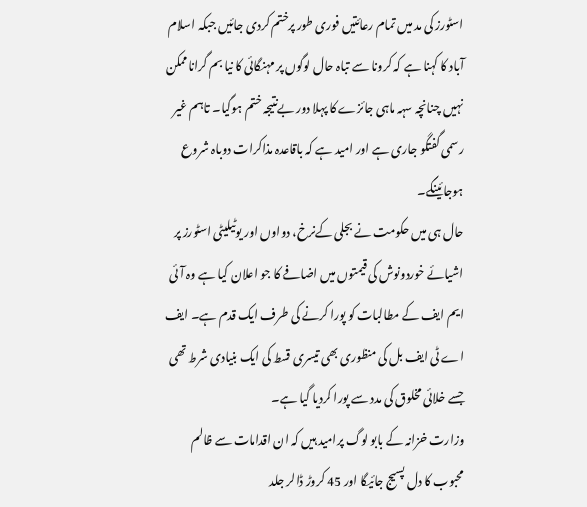اسٹورز کی مد میں تمام رعائتیں فوری طور پرختم کردی جائیں جبکہ اسلام آباد کا کہنا ہے کہ کرونا سے تباہ حال لوگوں پر مہنگائی کا نیا بم گراناممکن نہیں چنانچہ سہہ ماہی جائزے کا پہلا دور بےنتیجہ ختم ہوگیا۔ تاہم غیر رسمی گفتگو جاری ہے اور امید ہے کہ باقاعدہ مذاکرات دوباہ شروع ہوجائینگے۔
حال ہی میں حکومت نے بجلی کےنرخ، دواوں اور یوٹیلیٹی اسٹورز پر اشیائے خوردونوش کی قیمتوں میں اضافے کا جو اعلان کیا ہے وہ آئی ایم ایف کے مطالبات کو پورا کرنے کی طرف ایک قدم ہے۔ ایف اے ٹی ایف بل کی منظوری بھی تیسری قسط کی ایک بنیادی شرط تھی جسے خلائی مخلوق کی مدد سے پورا کردیا گیا ہے۔
وزارت خزانہ کے بابو لوگ پرامید ہیں کہ ان اقدامات سے ظالم محبوب کا دل پسیج جائیگا اور 45 کروڑ ڈالر جلد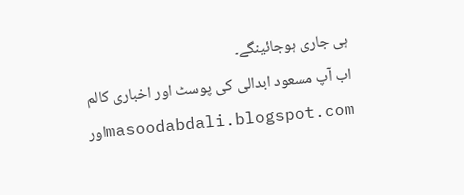ہی جاری ہوجائینگے۔
اب آپ مسعود ابدالی کی پوسٹ اور اخباری کالم masoodabdali.blogspot.comاور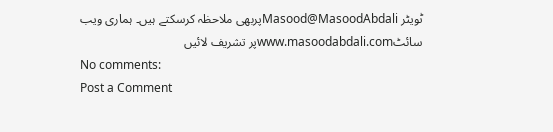ٹویٹر Masood@MasoodAbdaliپربھی ملاحظہ کرسکتے ہیں۔ ہماری ویب سائٹwww.masoodabdali.comپر تشریف لائیں
No comments:
Post a Comment